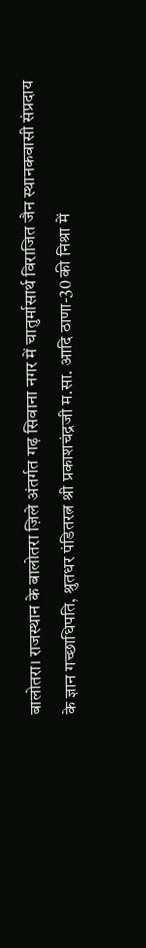बालोतरा। राजस्थान के बालोतरा ज़िले अंतर्गत गढ़ सिवाना नगर में चातुर्मासार्थ विराजित जैन स्थानकवासी संप्रदाय के ज्ञान गच्छाधिपति, श्रुतधर पंडितरत्न श्री प्रकाशचंद्रजी म.सा. आदि ठाणा-30 की निश्रा में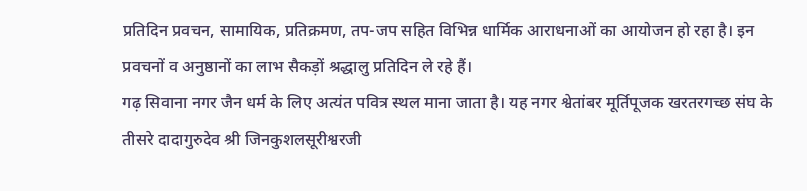प्रतिदिन प्रवचन, सामायिक, प्रतिक्रमण, तप-जप सहित विभिन्न धार्मिक आराधनाओं का आयोजन हो रहा है। इन प्रवचनों व अनुष्ठानों का लाभ सैकड़ों श्रद्धालु प्रतिदिन ले रहे हैं।
गढ़ सिवाना नगर जैन धर्म के लिए अत्यंत पवित्र स्थल माना जाता है। यह नगर श्वेतांबर मूर्तिपूजक खरतरगच्छ संघ के तीसरे दादागुरुदेव श्री जिनकुशलसूरीश्वरजी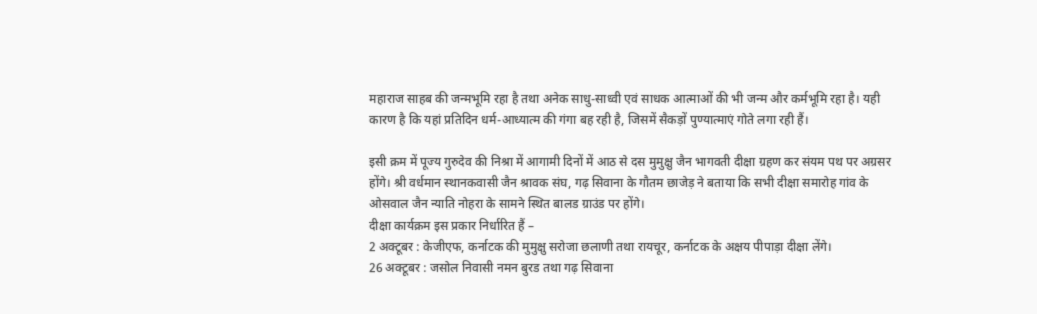महाराज साहब की जन्मभूमि रहा है तथा अनेक साधु-साध्वी एवं साधक आत्माओं की भी जन्म और कर्मभूमि रहा है। यही कारण है कि यहां प्रतिदिन धर्म-आध्यात्म की गंगा बह रही है, जिसमें सैकड़ों पुण्यात्माएं गोते लगा रही हैं।

इसी क्रम में पूज्य गुरुदेव की निश्रा में आगामी दिनों में आठ से दस मुमुक्षु जैन भागवती दीक्षा ग्रहण कर संयम पथ पर अग्रसर होंगे। श्री वर्धमान स्थानकवासी जैन श्रावक संघ, गढ़ सिवाना के गौतम छाजेड़ ने बताया कि सभी दीक्षा समारोह गांव के ओसवाल जैन न्याति नोहरा के सामने स्थित बालड ग्राउंड पर होंगे।
दीक्षा कार्यक्रम इस प्रकार निर्धारित हैं –
2 अक्टूबर : केजीएफ, कर्नाटक की मुमुक्षु सरोजा छलाणी तथा रायचूर, कर्नाटक के अक्षय पीपाड़ा दीक्षा लेंगे।
26 अक्टूबर : जसोल निवासी नमन बुरड तथा गढ़ सिवाना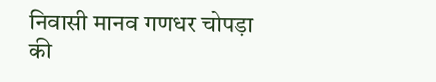निवासी मानव गणधर चोपड़ा की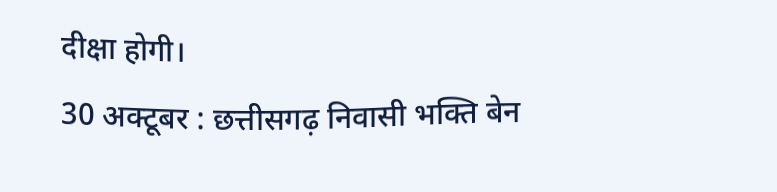दीक्षा होगी।
30 अक्टूबर : छत्तीसगढ़ निवासी भक्ति बेन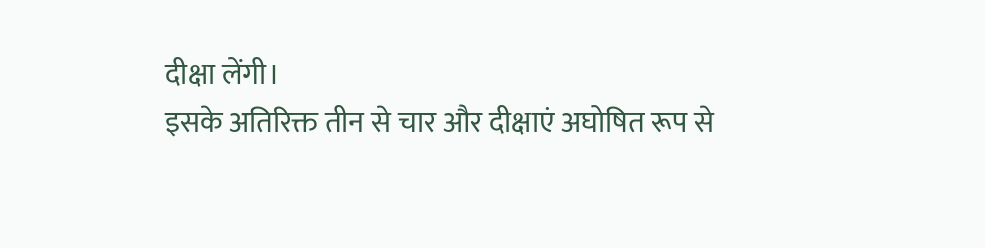दीक्षा लेंगी।
इसके अतिरिक्त तीन से चार और दीक्षाएं अघोषित रूप से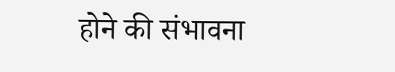होने की संभावना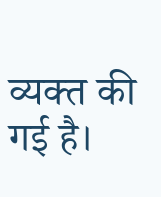व्यक्त की गई है।